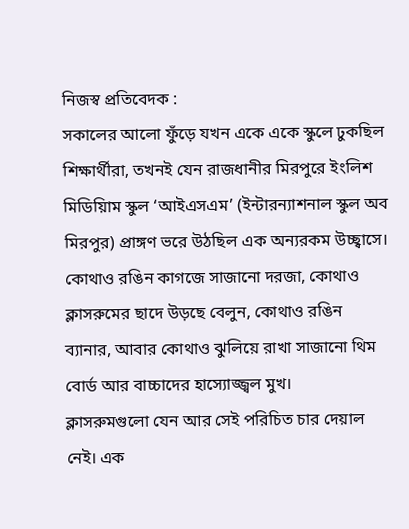নিজস্ব প্রতিবেদক :
সকালের আলো ফুঁড়ে যখন একে একে স্কুলে ঢুকছিল শিক্ষার্থীরা, তখনই যেন রাজধানীর মিরপুরে ইংলিশ মিডিয়িাম স্কুল ‘আইএসএম’ (ইন্টারন্যাশনাল স্কুল অব মিরপুর) প্রাঙ্গণ ভরে উঠছিল এক অন্যরকম উচ্ছ্বাসে। কোথাও রঙিন কাগজে সাজানো দরজা, কোথাও ক্লাসরুমের ছাদে উড়ছে বেলুন, কোথাও রঙিন ব্যানার, আবার কোথাও ঝুলিয়ে রাখা সাজানো থিম বোর্ড আর বাচ্চাদের হাস্যোজ্জ্বল মুখ।
ক্লাসরুমগুলো যেন আর সেই পরিচিত চার দেয়াল নেই। এক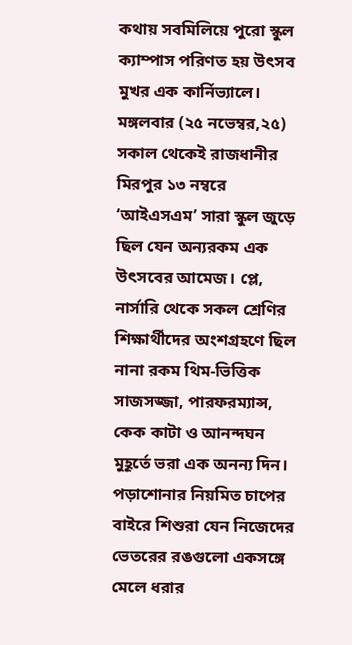কথায় সবমিলিয়ে পুরো স্কুল ক্যাম্পাস পরিণত হয় উৎসব মুখর এক কার্নিভ্যালে।
মঙ্গলবার (২৫ নভেম্বর,২৫) সকাল থেকেই রাজধানীর মিরপুর ১৩ নম্বরে ‘আইএসএম’ সারা স্কুল জুড়ে ছিল যেন অন্যরকম এক উৎসবের আমেজ। প্লে, নার্সারি থেকে সকল শ্রেণির শিক্ষার্থীদের অংশগ্রহণে ছিল নানা রকম থিম-ভিত্তিক সাজসজ্জা, পারফরম্যান্স, কেক কাটা ও আনন্দঘন মুহূর্তে ভরা এক অনন্য দিন। পড়াশোনার নিয়মিত চাপের বাইরে শিশুরা যেন নিজেদের ভেতরের রঙগুলো একসঙ্গে মেলে ধরার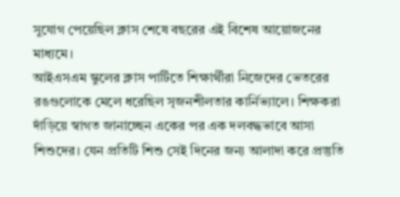সুযোগ পেয়েছিল ক্লাস শেষে বছরের এই বিশেষ আয়োজনের মাধ্যমে।
আইএসএম স্কুলের ক্লাস পার্টিতে শিক্ষার্থীরা নিজেদের ভেতরের রঙগুলোকে মেলে ধরেছিল সৃজনশীলতার কার্নিভ্যালে। শিক্ষকরা দাঁড়িয়ে স্বাগত জানাচ্ছেন একের পর এক দলবদ্ধভাবে আসা শিশুদের। যেন প্রতিটি শিশু সেই দিনের জন্য আলাদা করে প্রস্তুতি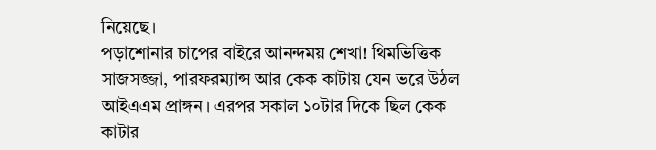নিয়েছে।
পড়াশোনার চাপের বাইরে আনন্দময় শেখা! থিমভিত্তিক সাজসজ্জা, পারফরম্যান্স আর কেক কাটায় যেন ভরে উঠল আইএএম প্রাঙ্গন। এরপর সকাল ১০টার দিকে ছিল কেক কাটার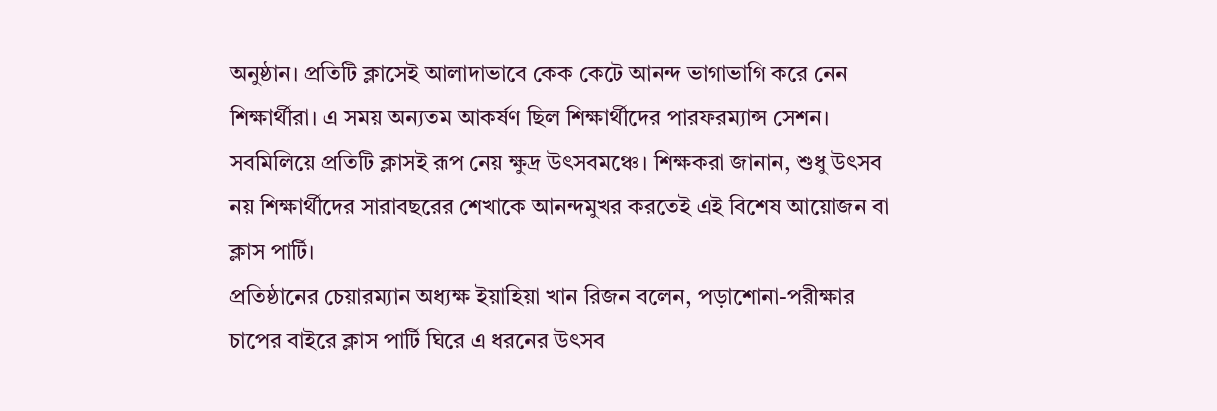অনুষ্ঠান। প্রতিটি ক্লাসেই আলাদাভাবে কেক কেটে আনন্দ ভাগাভাগি করে নেন শিক্ষার্থীরা। এ সময় অন্যতম আকর্ষণ ছিল শিক্ষার্থীদের পারফরম্যান্স সেশন। সবমিলিয়ে প্রতিটি ক্লাসই রূপ নেয় ক্ষুদ্র উৎসবমঞ্চে। শিক্ষকরা জানান, শুধু উৎসব নয় শিক্ষার্থীদের সারাবছরের শেখাকে আনন্দমুখর করতেই এই বিশেষ আয়োজন বা ক্লাস পার্টি।
প্রতিষ্ঠানের চেয়ারম্যান অধ্যক্ষ ইয়াহিয়া খান রিজন বলেন, পড়াশোনা-পরীক্ষার চাপের বাইরে ক্লাস পার্টি ঘিরে এ ধরনের উৎসব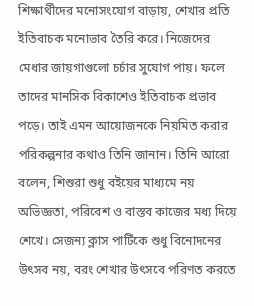শিক্ষার্থীদের মনোসংযোগ বাড়ায়, শেখার প্রতি ইতিবাচক মনোভাব তৈরি করে। নিজেদের মেধার জায়গাগুলো চর্চার সুযোগ পায়। ফলে তাদের মানসিক বিকাশেও ইতিবাচক প্রভাব পড়ে। তাই এমন আয়োজনকে নিয়মিত করার পরিকল্পনার কথাও তিনি জানান। তিনি আরো বলেন, শিশুরা শুধু বইয়ের মাধ্যমে নয় অভিজ্ঞতা, পরিবেশ ও বাস্তব কাজের মধ্য দিয়ে শেখে। সেজন্য ক্লাস পার্টিকে শুধু বিনোদনের উৎসব নয়, বরং শেখার উৎসবে পরিণত করতে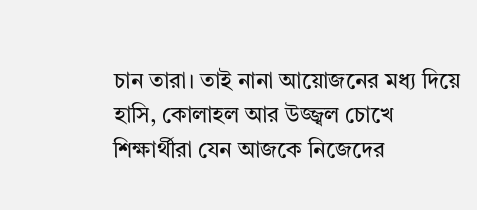চান তারা। তাই নানা আয়োজনের মধ্য দিয়ে হাসি, কোলাহল আর উজ্জ্বল চোখে শিক্ষার্থীরা যেন আজকে নিজেদের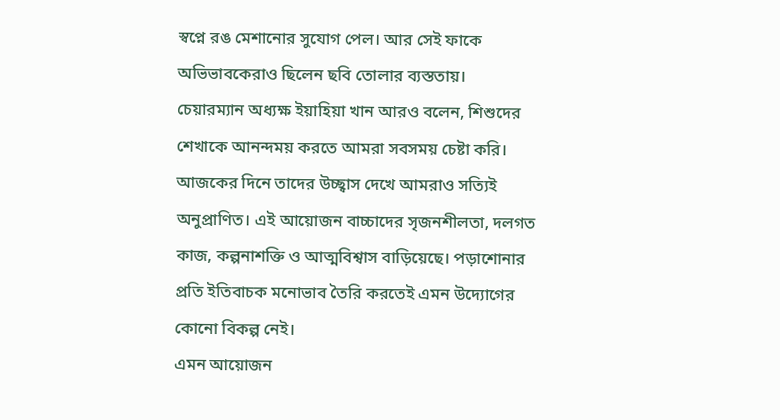স্বপ্নে রঙ মেশানোর সুযোগ পেল। আর সেই ফাকে অভিভাবকেরাও ছিলেন ছবি তোলার ব্যস্ততায়।
চেয়ারম্যান অধ্যক্ষ ইয়াহিয়া খান আরও বলেন, শিশুদের শেখাকে আনন্দময় করতে আমরা সবসময় চেষ্টা করি। আজকের দিনে তাদের উচ্ছ্বাস দেখে আমরাও সত্যিই অনুপ্রাণিত। এই আয়োজন বাচ্চাদের সৃজনশীলতা, দলগত কাজ, কল্পনাশক্তি ও আত্মবিশ্বাস বাড়িয়েছে। পড়াশোনার প্রতি ইতিবাচক মনোভাব তৈরি করতেই এমন উদ্যোগের কোনো বিকল্প নেই।
এমন আয়োজন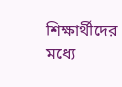শিক্ষার্থীদের মধ্যে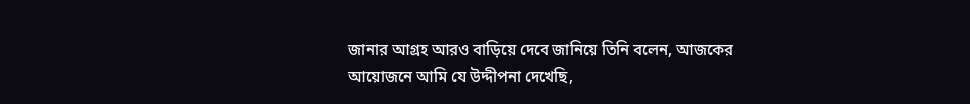জানার আগ্রহ আরও বাড়িয়ে দেবে জানিয়ে তিনি বলেন, আজকের আয়োজনে আমি যে উদ্দীপনা দেখেছি,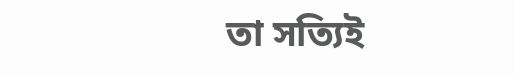তা সত্যিই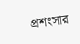প্রশংসার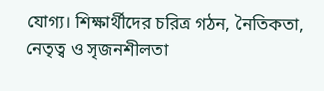যোগ্য। শিক্ষার্থীদের চরিত্র গঠন, নৈতিকতা, নেতৃত্ব ও সৃজনশীলতা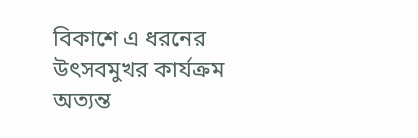বিকাশে এ ধরনের উৎসবমুখর কার্যক্রম অত্যন্ত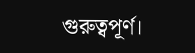গুরুত্বপূর্ণ।